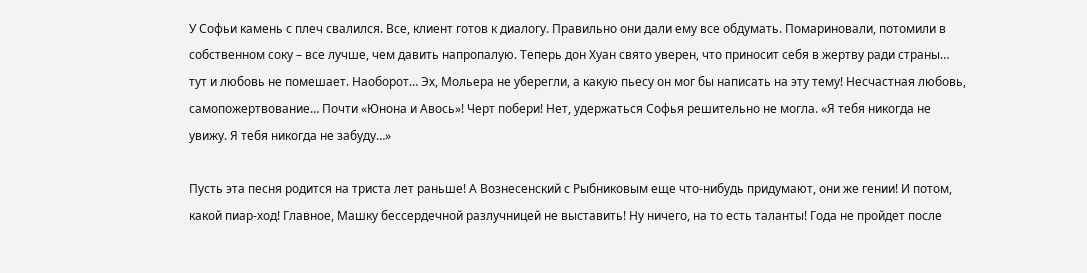У Софьи камень с плеч свалился. Все, клиент готов к диалогу. Правильно они дали ему все обдумать. Помариновали, потомили в собственном соку – все лучше, чем давить напропалую. Теперь дон Хуан свято уверен, что приносит себя в жертву ради страны… тут и любовь не помешает. Наоборот… Эх, Мольера не уберегли, а какую пьесу он мог бы написать на эту тему! Несчастная любовь, самопожертвование… Почти «Юнона и Авось»! Черт побери! Нет, удержаться Софья решительно не могла. «Я тебя никогда не увижу. Я тебя никогда не забуду…»

Пусть эта песня родится на триста лет раньше! А Вознесенский с Рыбниковым еще что-нибудь придумают, они же гении! И потом, какой пиар-ход! Главное, Машку бессердечной разлучницей не выставить! Ну ничего, на то есть таланты! Года не пройдет после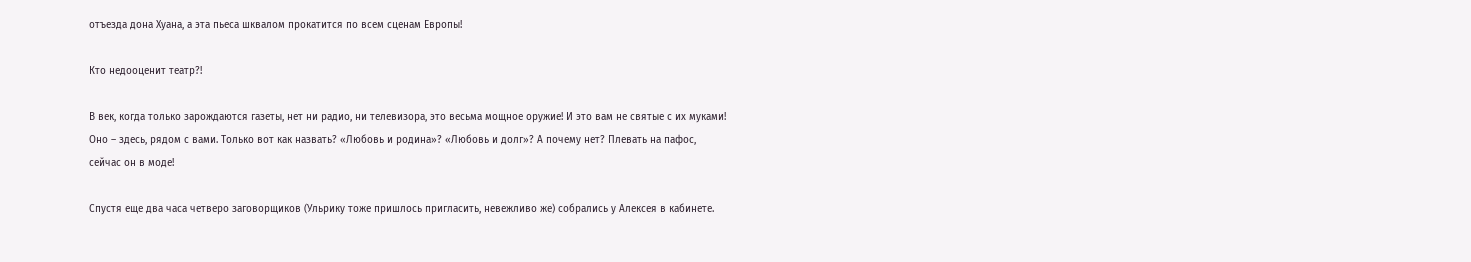отъезда дона Хуана, а эта пьеса шквалом прокатится по всем сценам Европы!

Кто недооценит театр?!

В век, когда только зарождаются газеты, нет ни радио, ни телевизора, это весьма мощное оружие! И это вам не святые с их муками! Оно – здесь, рядом с вами. Только вот как назвать? «Любовь и родина»? «Любовь и долг»? А почему нет? Плевать на пафос, сейчас он в моде!

Спустя еще два часа четверо заговорщиков (Ульрику тоже пришлось пригласить, невежливо же) собрались у Алексея в кабинете.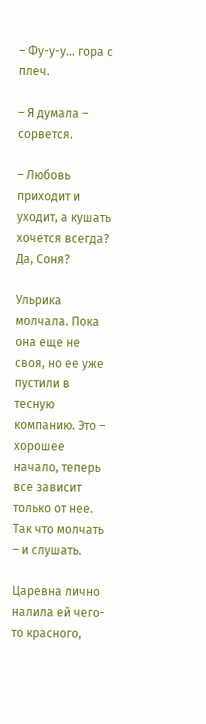– Фу-у-у… гора с плеч.

– Я думала – сорвется.

– Любовь приходит и уходит, а кушать хочется всегда? Да, Соня?

Ульрика молчала. Пока она еще не своя, но ее уже пустили в тесную компанию. Это – хорошее начало, теперь все зависит только от нее. Так что молчать – и слушать.

Царевна лично налила ей чего-то красного,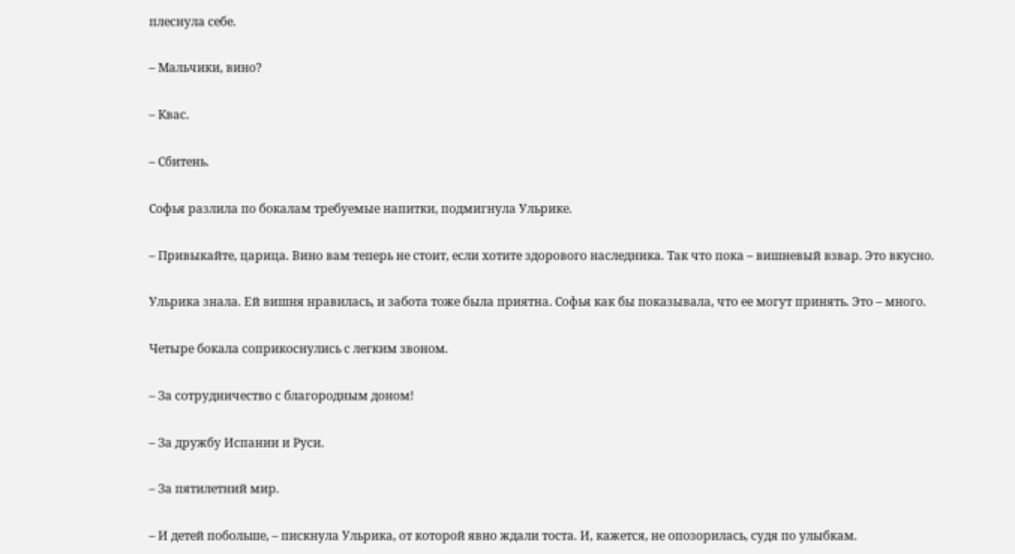плеснула себе.

– Мальчики, вино?

– Квас.

– Сбитень.

Софья разлила по бокалам требуемые напитки, подмигнула Ульрике.

– Привыкайте, царица. Вино вам теперь не стоит, если хотите здорового наследника. Так что пока – вишневый взвар. Это вкусно.

Ульрика знала. Ей вишня нравилась, и забота тоже была приятна. Софья как бы показывала, что ее могут принять. Это – много.

Четыре бокала соприкоснулись с легким звоном.

– За сотрудничество с благородным доном!

– За дружбу Испании и Руси.

– За пятилетний мир.

– И детей побольше, – пискнула Ульрика, от которой явно ждали тоста. И, кажется, не опозорилась, судя по улыбкам.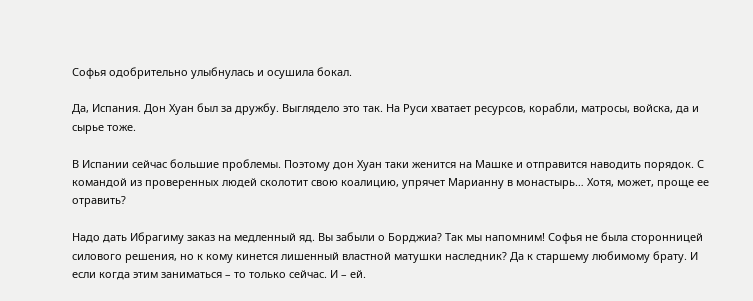Софья одобрительно улыбнулась и осушила бокал.

Да, Испания. Дон Хуан был за дружбу. Выглядело это так. На Руси хватает ресурсов, корабли, матросы, войска, да и сырье тоже.

В Испании сейчас большие проблемы. Поэтому дон Хуан таки женится на Машке и отправится наводить порядок. С командой из проверенных людей сколотит свою коалицию, упрячет Марианну в монастырь… Хотя, может, проще ее отравить?

Надо дать Ибрагиму заказ на медленный яд. Вы забыли о Борджиа? Так мы напомним! Софья не была сторонницей силового решения, но к кому кинется лишенный властной матушки наследник? Да к старшему любимому брату. И если когда этим заниматься – то только сейчас. И – ей.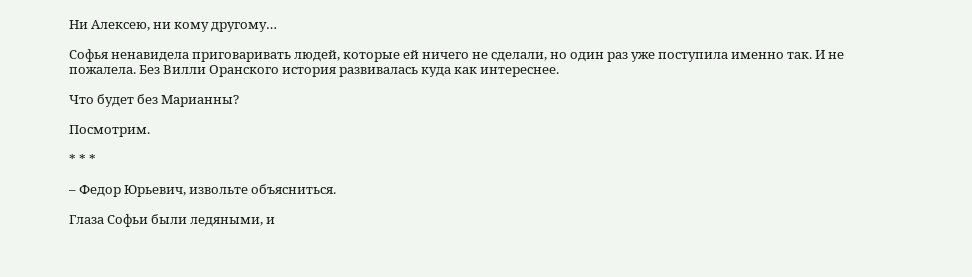Ни Алексею, ни кому другому…

Софья ненавидела приговаривать людей, которые ей ничего не сделали, но один раз уже поступила именно так. И не пожалела. Без Вилли Оранского история развивалась куда как интереснее.

Что будет без Марианны?

Посмотрим.

* * *

– Федор Юрьевич, извольте объясниться.

Глаза Софьи были ледяными, и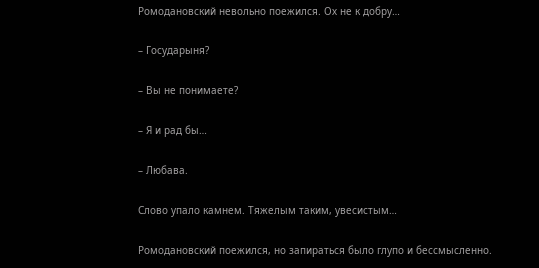Ромодановский невольно поежился. Ох не к добру…

– Государыня?

– Вы не понимаете?

– Я и рад бы…

– Любава.

Слово упало камнем. Тяжелым таким, увесистым…

Ромодановский поежился, но запираться было глупо и бессмысленно.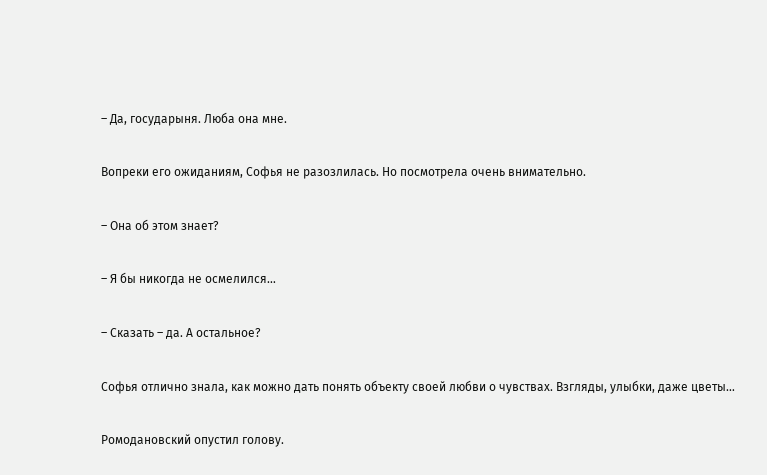– Да, государыня. Люба она мне.

Вопреки его ожиданиям, Софья не разозлилась. Но посмотрела очень внимательно.

– Она об этом знает?

– Я бы никогда не осмелился…

– Сказать – да. А остальное?

Софья отлично знала, как можно дать понять объекту своей любви о чувствах. Взгляды, улыбки, даже цветы…

Ромодановский опустил голову.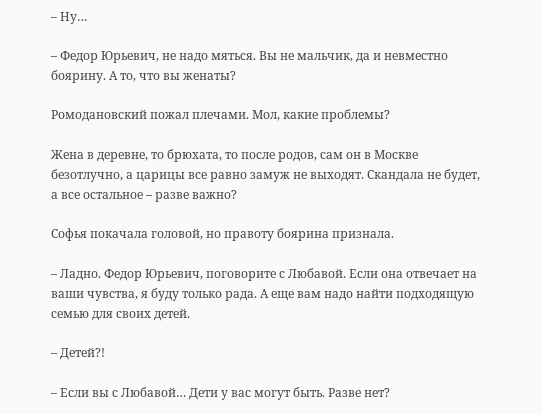– Ну…

– Федор Юрьевич, не надо мяться. Вы не мальчик, да и невместно боярину. А то, что вы женаты?

Ромодановский пожал плечами. Мол, какие проблемы?

Жена в деревне, то брюхата, то после родов, сам он в Москве безотлучно, а царицы все равно замуж не выходят. Скандала не будет, а все остальное – разве важно?

Софья покачала головой, но правоту боярина признала.

– Ладно. Федор Юрьевич, поговорите с Любавой. Если она отвечает на ваши чувства, я буду только рада. А еще вам надо найти подходящую семью для своих детей.

– Детей?!

– Если вы с Любавой… Дети у вас могут быть. Разве нет?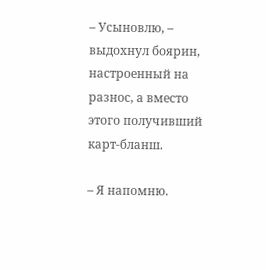– Усыновлю, – выдохнул боярин, настроенный на разнос, а вместо этого получивший карт-бланш.

– Я напомню.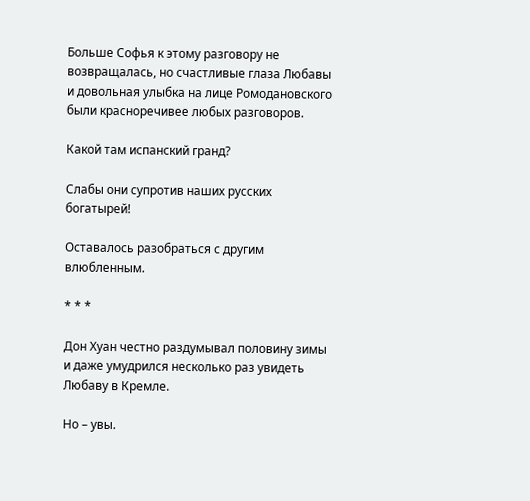Больше Софья к этому разговору не возвращалась, но счастливые глаза Любавы и довольная улыбка на лице Ромодановского были красноречивее любых разговоров.

Какой там испанский гранд?

Слабы они супротив наших русских богатырей!

Оставалось разобраться с другим влюбленным.

* * *

Дон Хуан честно раздумывал половину зимы и даже умудрился несколько раз увидеть Любаву в Кремле.

Но – увы.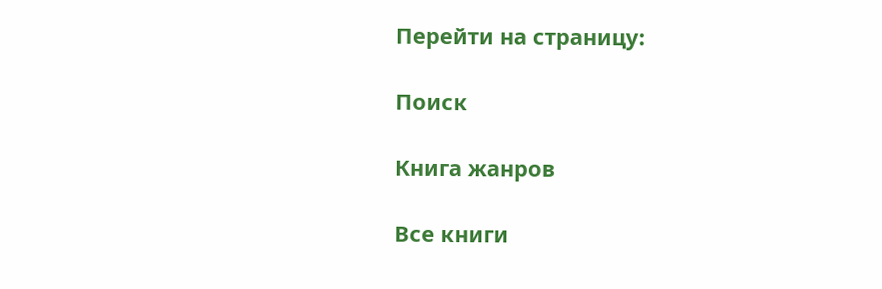Перейти на страницу:

Поиск

Книга жанров

Все книги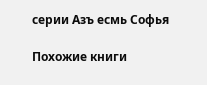серии Азъ есмь Софья

Похожие книги